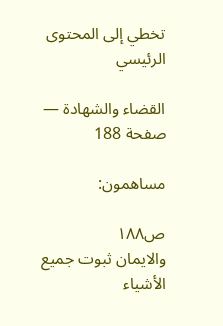تخطي إلى المحتوى الرئيسي

القضاء والشهادة — صفحة 188

مساهمون:

ص١٨٨
والايمان ثبوت جميع الأشياء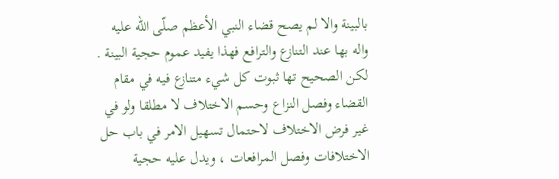بالبينة والا لم يصح قضاء النبي الأعظم صلّى اللّه عليه واله بها عند التنازع والترافع فهذا يفيد عموم حجية البينة . لكن الصحيح تها ثبوت كل شيء متنازع فيه في مقام القضاء وفصل النزاع وحسم الاختلاف لا مطلقا ولو في غير فرض الاختلاف لاحتمال تسهيل الامر في باب حل الاختلافات وفصل المرافعات ، ويدل عليه حجية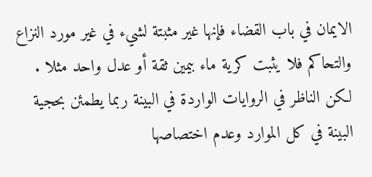الايمان في باب القضاء فإنها غير مثبتة لشيء في غير مورد النزاع والتحاكم فلا يثبت كرية ماء بيمين ثقة أو عدل واحد مثلا . لكن الناظر في الروايات الواردة في البينة ربما يطمئن بحجية البينة في كل الموارد وعدم اختصاصها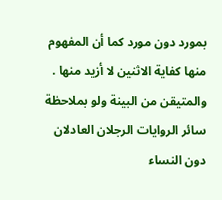بمورد دون مورد كما أن المفهوم منها كفاية الاثنين لا أزيد منها . والمتيقن من البينة ولو بملاحظة سائر الروايات الرجلان العادلان دون النساء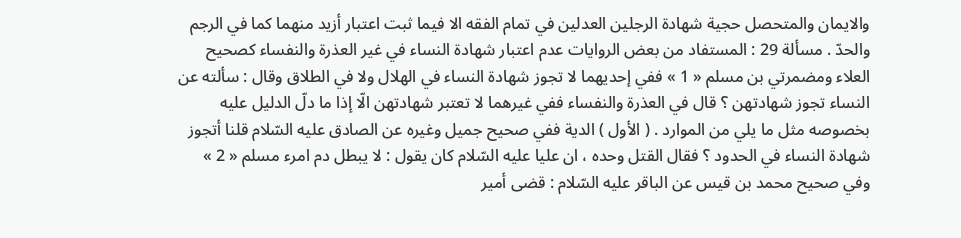والايمان والمتحصل حجية شهادة الرجلين العدلين في تمام الفقه الا فيما ثبت اعتبار أزيد منهما كما في الرجم والحدّ . مسألة 29 : المستفاد من بعض الروايات عدم اعتبار شهادة النساء في غير العذرة والنفساء كصحيح العلاء ومضمرتي بن مسلم « 1 » ففي إحديهما لا تجوز شهادة النساء في الهلال ولا في الطلاق وقال : سألته عن النساء تجوز شهادتهن ؟ قال في العذرة والنفساء ففي غيرهما لا تعتبر شهادتهن الّا إذا ما دلّ الدليل عليه بخصوصه مثل ما يلي من الموارد . ( الأول ) الدية ففي صحيح جميل وغيره عن الصادق عليه السّلام قلنا أتجوز شهادة النساء في الحدود ؟ فقال القتل وحده ، ان عليا عليه السّلام كان يقول : لا يبطل دم امرء مسلم « 2 » وفي صحيح محمد بن قيس عن الباقر عليه السّلام : قضى أمير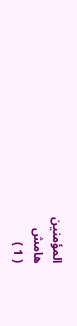المؤمنين
هامش
( 1 )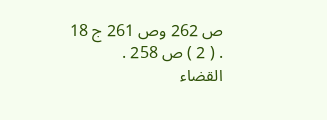ص 262 وص 261 ج 18 . ( 2 ) ص 258 .
القضاء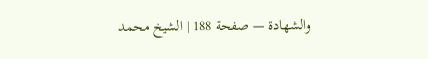والشهادة — صفحة 188 | الشيخ محمد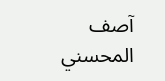آصف المحسني